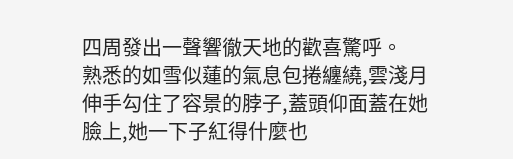四周發出一聲響徹天地的歡喜驚呼。
熟悉的如雪似蓮的氣息包捲纏繞,雲淺月伸手勾住了容景的脖子,蓋頭仰面蓋在她臉上,她一下子紅得什麼也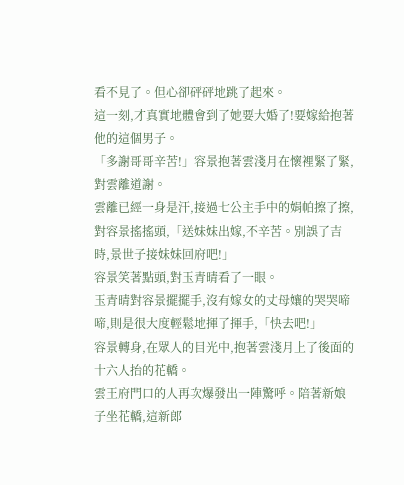看不見了。但心卻砰砰地跳了起來。
這一刻,才真實地體會到了她要大婚了!要嫁給抱著他的這個男子。
「多謝哥哥辛苦!」容景抱著雲淺月在懷裡緊了緊,對雲離道謝。
雲離已經一身是汗,接過七公主手中的娟帕擦了擦,對容景搖搖頭,「送妹妹出嫁,不辛苦。別誤了吉時,景世子接妹妹回府吧!」
容景笑著點頭,對玉青晴看了一眼。
玉青晴對容景擺擺手,沒有嫁女的丈母孃的哭哭啼啼,則是很大度輕鬆地揮了揮手,「快去吧!」
容景轉身,在眾人的目光中,抱著雲淺月上了後面的十六人抬的花轎。
雲王府門口的人再次爆發出一陣驚呼。陪著新娘子坐花轎,這新郎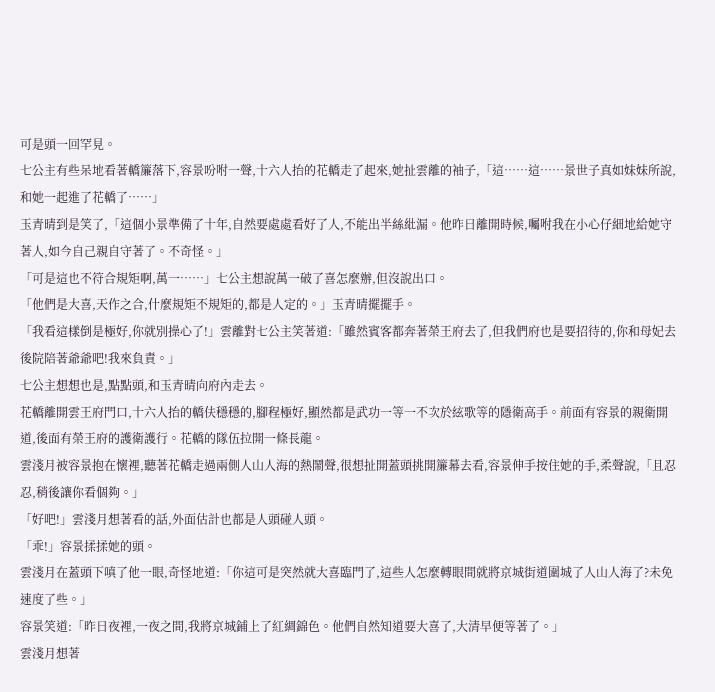可是頭一回罕見。
七公主有些呆地看著轎簾落下,容景吩咐一聲,十六人抬的花轎走了起來,她扯雲離的袖子,「這……這……景世子真如妹妹所說,和她一起進了花轎了……」
玉青晴到是笑了,「這個小景準備了十年,自然要處處看好了人,不能出半絲紕漏。他昨日離開時候,囑咐我在小心仔細地給她守著人,如今自己親自守著了。不奇怪。」
「可是這也不符合規矩啊,萬一……」七公主想說萬一破了喜怎麼辦,但沒說出口。
「他們是大喜,天作之合,什麼規矩不規矩的,都是人定的。」玉青晴擺擺手。
「我看這樣倒是極好,你就別操心了!」雲離對七公主笑著道:「雖然賓客都奔著榮王府去了,但我們府也是要招待的,你和母妃去後院陪著爺爺吧!我來負責。」
七公主想想也是,點點頭,和玉青晴向府內走去。
花轎離開雲王府門口,十六人抬的轎伕穩穩的,腳程極好,顯然都是武功一等一不次於絃歌等的隱衛高手。前面有容景的親衛開道,後面有榮王府的護衛護行。花轎的隊伍拉開一條長龍。
雲淺月被容景抱在懷裡,聽著花轎走過兩側人山人海的熱鬧聲,很想扯開蓋頭挑開簾幕去看,容景伸手按住她的手,柔聲說,「且忍忍,稍後讓你看個夠。」
「好吧!」雲淺月想著看的話,外面估計也都是人頭碰人頭。
「乖!」容景揉揉她的頭。
雲淺月在蓋頭下嗔了他一眼,奇怪地道:「你這可是突然就大喜臨門了,這些人怎麼轉眼間就將京城街道圍城了人山人海了?未免速度了些。」
容景笑道:「昨日夜裡,一夜之間,我將京城鋪上了紅綢錦色。他們自然知道要大喜了,大清早便等著了。」
雲淺月想著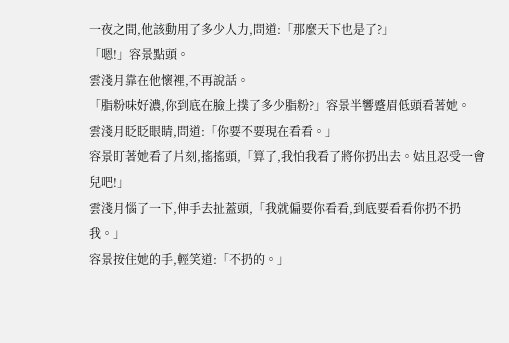一夜之間,他該動用了多少人力,問道:「那麼天下也是了?」
「嗯!」容景點頭。
雲淺月靠在他懷裡,不再說話。
「脂粉味好濃,你到底在臉上撲了多少脂粉?」容景半響蹙眉低頭看著她。
雲淺月眨眨眼睛,問道:「你要不要現在看看。」
容景盯著她看了片刻,搖搖頭,「算了,我怕我看了將你扔出去。姑且忍受一會兒吧!」
雲淺月惱了一下,伸手去扯蓋頭,「我就偏要你看看,到底要看看你扔不扔我。」
容景按住她的手,輕笑道:「不扔的。」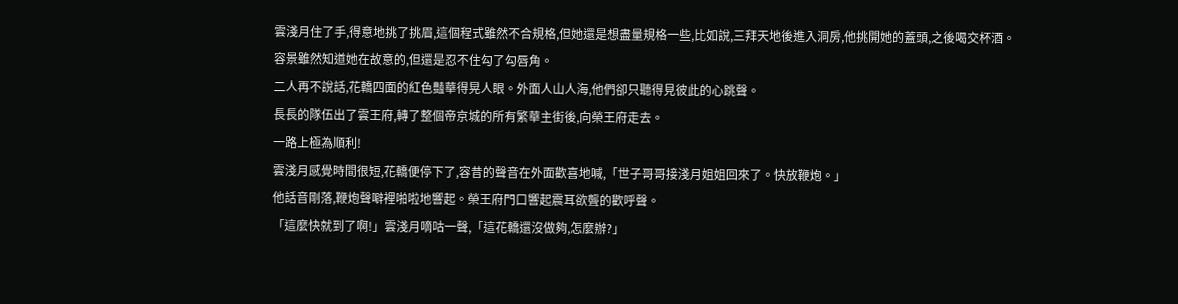雲淺月住了手,得意地挑了挑眉,這個程式雖然不合規格,但她還是想盡量規格一些,比如說,三拜天地後進入洞房,他挑開她的蓋頭,之後喝交杯酒。
容景雖然知道她在故意的,但還是忍不住勾了勾唇角。
二人再不說話,花轎四面的紅色豔華得晃人眼。外面人山人海,他們卻只聽得見彼此的心跳聲。
長長的隊伍出了雲王府,轉了整個帝京城的所有繁華主街後,向榮王府走去。
一路上極為順利!
雲淺月感覺時間很短,花轎便停下了,容昔的聲音在外面歡喜地喊,「世子哥哥接淺月姐姐回來了。快放鞭炮。」
他話音剛落,鞭炮聲噼裡啪啦地響起。榮王府門口響起震耳欲聾的歡呼聲。
「這麼快就到了啊!」雲淺月嘀咕一聲,「這花轎還沒做夠,怎麼辦?」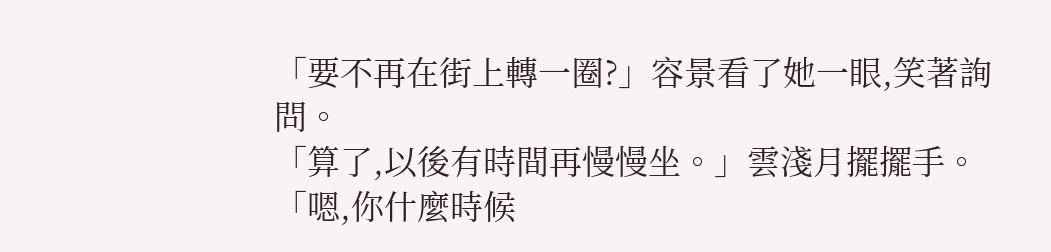「要不再在街上轉一圈?」容景看了她一眼,笑著詢問。
「算了,以後有時間再慢慢坐。」雲淺月擺擺手。
「嗯,你什麼時候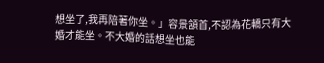想坐了,我再陪著你坐。」容景頷首,不認為花轎只有大婚才能坐。不大婚的話想坐也能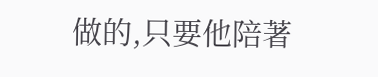做的,只要他陪著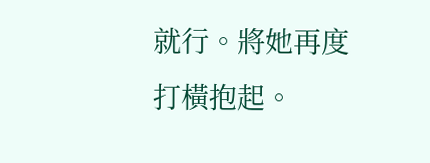就行。將她再度打橫抱起。